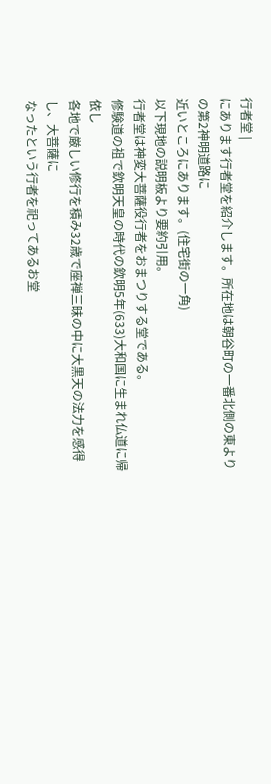行者堂 |
にあります行者堂を紹介します。所在地は朝谷町の一番北側の東よりの第2神明道路に
近いところにあります。(住宅街の一角)
以下現地の説明板より要約引用。
行者堂は神変大菩薩役行者をおまつりする堂である。
修験道の祖で欽明天皇の時代の欽明5年(633)大和国に生まれ仏道に帰依し
各地で厳しい修行を積み32歳で座禅三昧の中に大黒天の法力を感得し、大菩薩に
なったという行者を祀ってあるお堂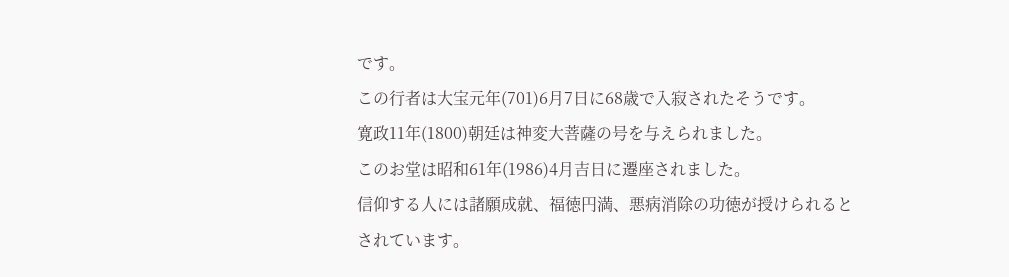です。
この行者は大宝元年(701)6月7日に68歳で入寂されたそうです。
寛政11年(1800)朝廷は神変大菩薩の号を与えられました。
このお堂は昭和61年(1986)4月吉日に遷座されました。
信仰する人には諸願成就、福徳円満、悪病消除の功徳が授けられると
されています。